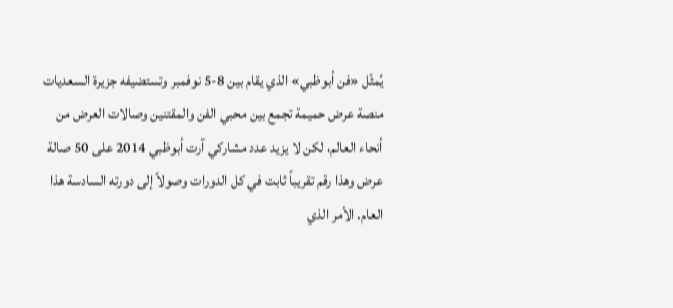يُمثّل «فن أبوظبي» الذي يقام بين 8-5 نوفمبر وتستضيفه جزيرة السعديات منصة عرض حميمة تجمع بين محبي الفن والمقتنين وصالات العرض من أنحاء العالم، لكن لا يزيد عدد مشاركي آرت أبوظبي 2014 على 50 صالة عرض وهذا رقم تقريباً ثابت في كل الدورات وصولاً إلى دورته السادسة هذا العام. الأمر الذي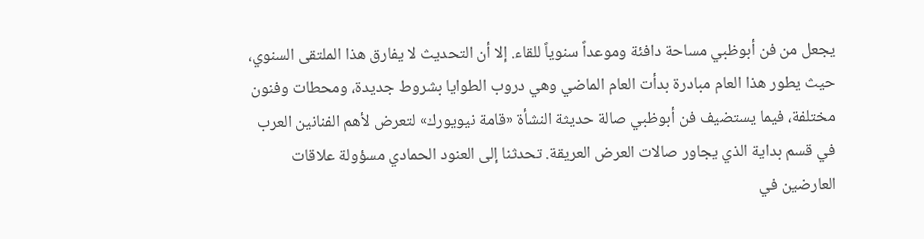يجعل من فن أبوظبي مساحة دافئة وموعداً سنوياً للقاء. إلا أن التحديث لا يفارق هذا الملتقى السنوي، حيث يطور هذا العام مبادرة بدأت العام الماضي وهي دروب الطوايا بشروط جديدة، ومحطات وفنون مختلفة، فيما يستضيف فن أبوظبي صالة حديثة النشأة «قامة نيويورك» لتعرض لأهم الفنانين العرب في قسم بداية الذي يجاور صالات العرض العريقة. تحدثنا إلى العنود الحمادي مسؤولة علاقات العارضين في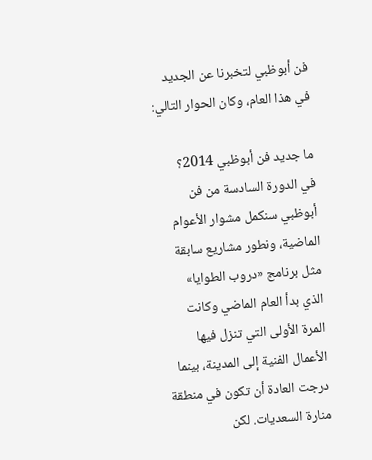فن أبوظبي لتخبرنا عن الجديد في هذا العام، وكان الحوار التالي:

ما جديد فن أبوظبي 2014؟
في الدورة السادسة من فن أبوظبي سنكمل مشوار الأعوام الماضية، ونطور مشاريع سابقة مثل برنامج «دروب الطوايا» الذي بدأ العام الماضي وكانت المرة الأولى التي تنزل فيها الأعمال الفنية إلى المدينة، بينما درجت العادة أن تكون في منطقة منارة السعديات. لكن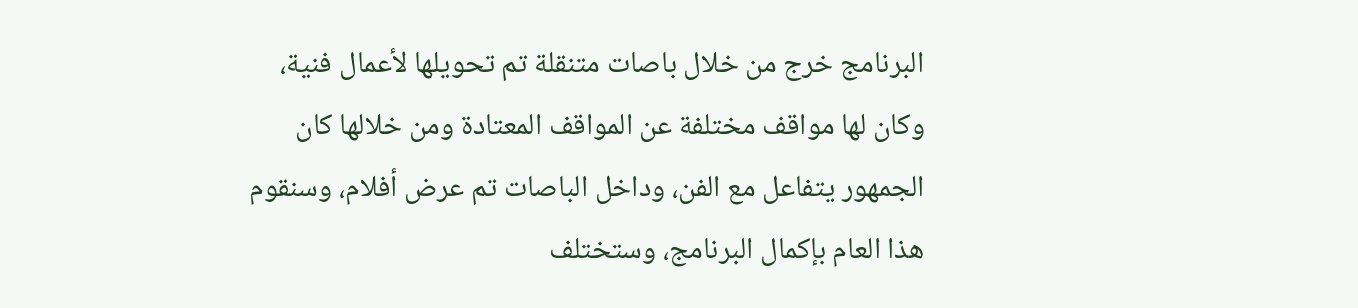البرنامج خرج من خلال باصات متنقلة تم تحويلها لأعمال فنية، وكان لها مواقف مختلفة عن المواقف المعتادة ومن خلالها كان الجمهور يتفاعل مع الفن، وداخل الباصات تم عرض أفلام، وسنقوم هذا العام بإكمال البرنامج، وستختلف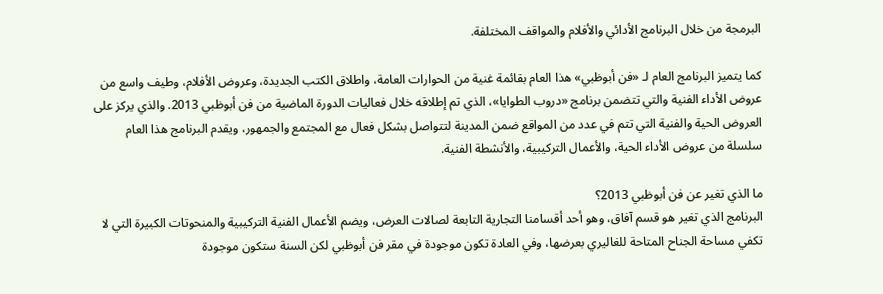البرمجة من خلال البرنامج الأدائي والأفلام والمواقف المختلفة.

كما يتميز البرنامج العام لـ «فن أبوظبي» هذا العام بقائمة غنية من الحوارات العامة، واطلاق الكتب الجديدة، وعروض الأفلام، وطيف واسع من عروض الأداء الفنية والتي تتضمن برنامج «دروب الطوايا»، الذي تم إطلاقه خلال فعاليات الدورة الماضية من فن أبوظبي 2013. والذي يركز على العروض الحية والفنية التي تتم في عدد من المواقع ضمن المدينة لتتواصل بشكل فعال مع المجتمع والجمهور، ويقدم البرنامج هذا العام سلسلة من عروض الأداء الحية، والأعمال التركيبية، والأنشطة الفنية.

ما الذي تغير عن فن أبوظبي 2013؟
البرنامج الذي تغير هو قسم آفاق، وهو أحد أقسامنا التجارية التابعة لصالات العرض، ويضم الأعمال الفنية التركيبية والمنحوتات الكبيرة التي لا تكفي مساحة الجناح المتاحة للغاليري بعرضها، وفي العادة تكون موجودة في مقر فن أبوظبي لكن السنة ستكون موجودة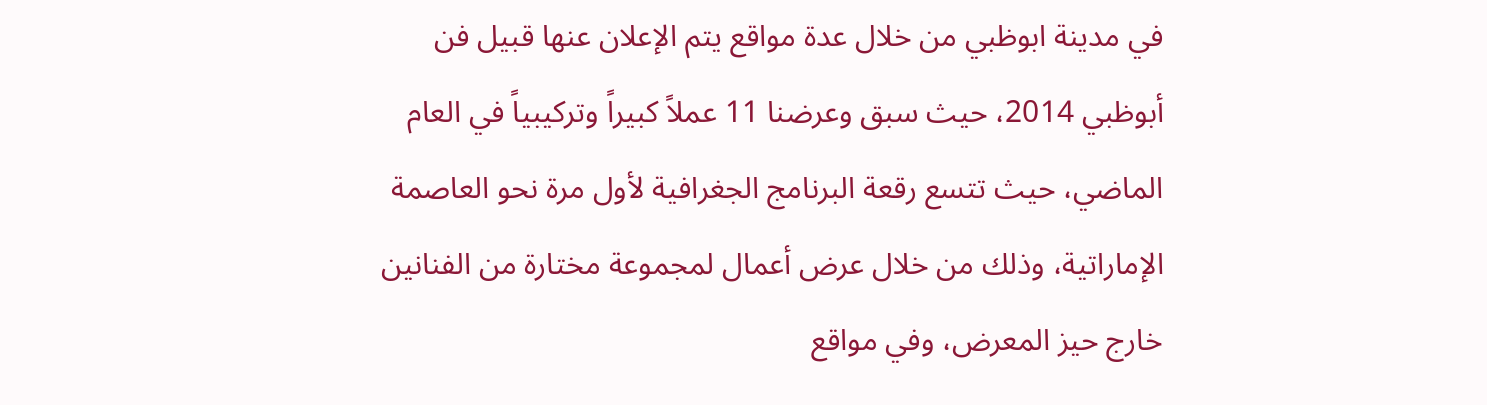في مدينة ابوظبي من خلال عدة مواقع يتم الإعلان عنها قبيل فن أبوظبي 2014، حيث سبق وعرضنا 11 عملاً كبيراً وتركيبياً في العام الماضي، حيث تتسع رقعة البرنامج الجغرافية لأول مرة نحو العاصمة الإماراتية، وذلك من خلال عرض أعمال لمجموعة مختارة من الفنانين خارج حيز المعرض، وفي مواقع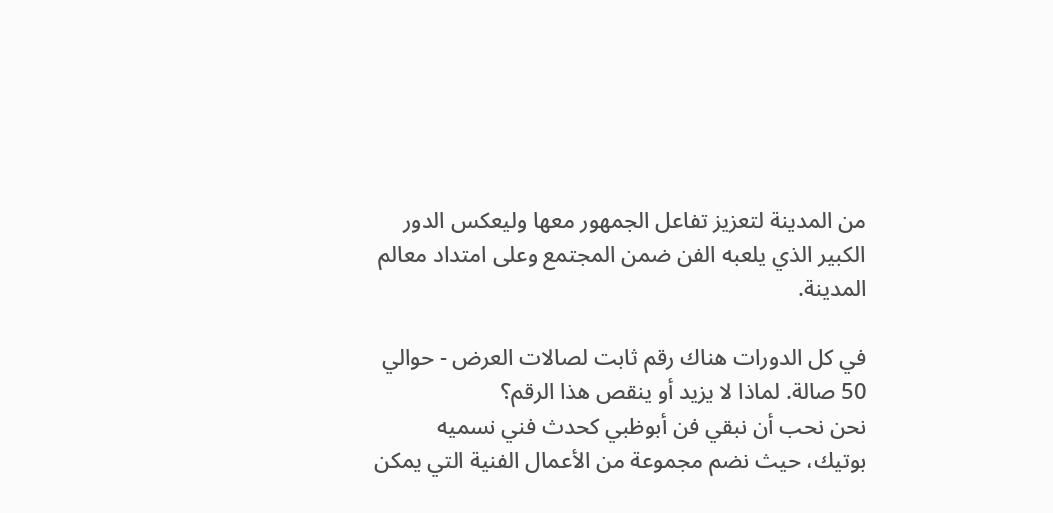من المدينة لتعزيز تفاعل الجمهور معها وليعكس الدور الكبير الذي يلعبه الفن ضمن المجتمع وعلى امتداد معالم المدينة.

في كل الدورات هناك رقم ثابت لصالات العرض - حوالي 50 صالة. لماذا لا يزيد أو ينقص هذا الرقم؟
نحن نحب أن نبقي فن أبوظبي كحدث فني نسميه بوتيك، حيث نضم مجموعة من الأعمال الفنية التي يمكن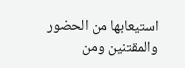استيعابها من الحضور والمقتنين ومن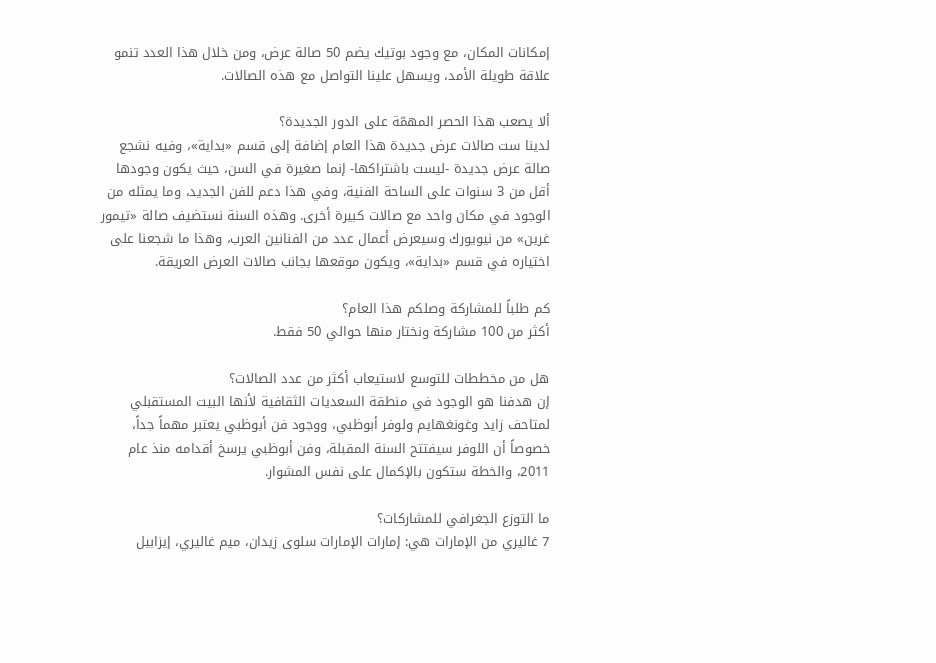إمكانات المكان، مع وجود بوتيك يضم 50 صالة عرض، ومن خلال هذا العدد تنمو علاقة طويلة الأمد، ويسهل علينا التواصل مع هذه الصالات.

ألا يصعب هذا الحصر المهمّة على الدور الجديدة؟
لدينا ست صالات عرض جديدة هذا العام إضافة إلى قسم «بداية»، وفيه نشجع صالة عرض جديدة -ليست باشتراكها- إنما صغيرة في السن، حيث يكون وجودها أقل من 3 سنوات على الساحة الفنية، وفي هذا دعم للفن الجديد، وما يمثله من الوجود في مكان واحد مع صالات كبيرة أخرى. وهذه السنة نستضيف صالة «تيمور غرين» من نيويورك وسيعرض أعمال عدد من الفنانين العرب، وهذا ما شجعنا على اختياره في قسم «بداية»، ويكون موقعها بجانب صالات العرض العريقة.

كم طلباً للمشاركة وصلكم هذا العام؟
أكثر من 100 مشاركة ونختار منها حوالي 50 فقط.

هل من مخططات للتوسع لاستيعاب أكثر من عدد الصالات؟
إن هدفنا هو الوجود في منطقة السعديات الثقافية لأنها البيت المستقبلي لمتاحف زايد وغونغهايم ولوفر أبوظبي، ووجود فن أبوظبي يعتبر مهماً جداً، خصوصاً أن اللوفر سيفتتح السنة المقبلة، وفن أبوظبي يرسخ أقدامه منذ عام 2011، والخطة ستكون بالإكمال على نفس المشوار.

ما التوزع الجغرافي للمشاركات؟
7 غاليري من الإمارات هي: إمارات الإمارات سلوى زيدان، ميم غاليري، إيزابيل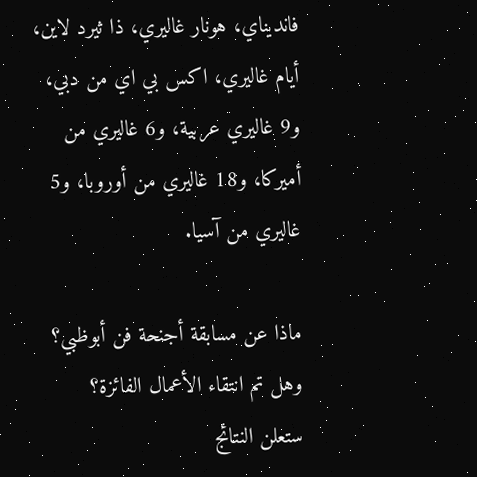فانديناي، هونار غاليري، ذا ثيرد لاين، أيام غاليري، اكس بي اي من دبي، و9 غاليري عربية، و6 غاليري من أميركا، و18 غاليري من أوروبا، و5 غاليري من آسيا.

ماذا عن مسابقة أجنحة فن أبوظبي؟ وهل تم انتقاء الأعمال الفائزة؟
ستعلن النتائج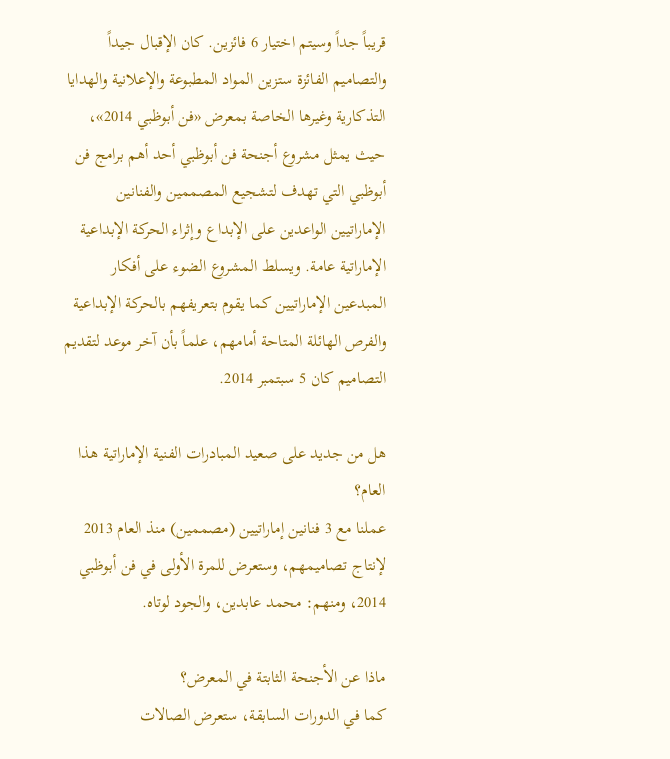قريباً جداً وسيتم اختيار 6 فائزين. كان الإقبال جيداً والتصاميم الفائزة ستزين المواد المطبوعة والإعلانية والهدايا التذكارية وغيرها الخاصة بمعرض «فن أبوظبي 2014»، حيث يمثل مشروع أجنحة فن أبوظبي أحد أهم برامج فن أبوظبي التي تهدف لتشجيع المصممين والفنانين الإماراتيين الواعدين على الإبداع وإثراء الحركة الإبداعية الإماراتية عامة. ويسلط المشروع الضوء على أفكار المبدعين الإماراتيين كما يقوم بتعريفهم بالحركة الإبداعية والفرص الهائلة المتاحة أمامهم، علماً بأن آخر موعد لتقديم التصاميم كان 5 سبتمبر 2014.

هل من جديد على صعيد المبادرات الفنية الإماراتية هذا العام؟
عملنا مع 3 فنانين إماراتيين (مصممين) منذ العام 2013 لإنتاج تصاميمهم، وستعرض للمرة الأولى في فن أبوظبي 2014، ومنهم: محمد عابدين، والجود لوتاه.

ماذا عن الأجنحة الثابتة في المعرض؟
كما في الدورات السابقة، ستعرض الصالات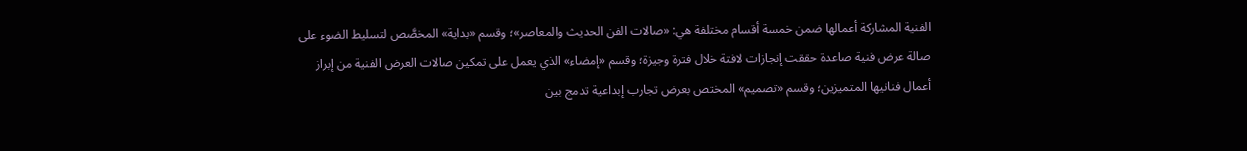الفنية المشاركة أعمالها ضمن خمسة أقسام مختلفة هي: «صالات الفن الحديث والمعاصر»؛ وقسم «بداية» المخصَّص لتسليط الضوء على صالة عرض فنية صاعدة حققت إنجازات لافتة خلال فترة وجيزة؛ وقسم «إمضاء» الذي يعمل على تمكين صالات العرض الفنية من إبراز أعمال فنانيها المتميزين؛ وقسم «تصميم» المختص بعرض تجارب إبداعية تدمج بين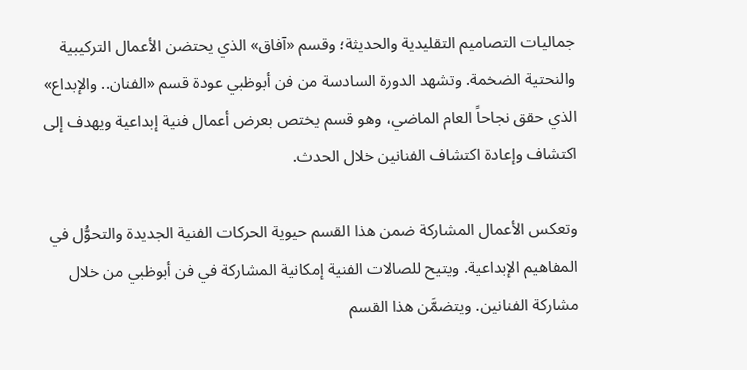جماليات التصاميم التقليدية والحديثة؛ وقسم «آفاق» الذي يحتضن الأعمال التركيبية والنحتية الضخمة. وتشهد الدورة السادسة من فن أبوظبي عودة قسم «الفنان.. والإبداع» الذي حقق نجاحاً العام الماضي، وهو قسم يختص بعرض أعمال فنية إبداعية ويهدف إلى اكتشاف وإعادة اكتشاف الفنانين خلال الحدث.

وتعكس الأعمال المشاركة ضمن هذا القسم حيوية الحركات الفنية الجديدة والتحوُّل في المفاهيم الإبداعية. ويتيح للصالات الفنية إمكانية المشاركة في فن أبوظبي من خلال مشاركة الفنانين. ويتضمَّن هذا القسم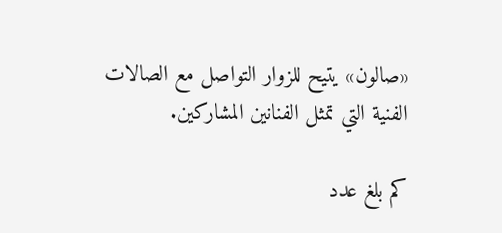«صالون» يتيح للزوار التواصل مع الصالات الفنية التي تمثل الفنانين المشاركين.

كم بلغ عدد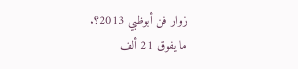زوار فن أبوظبي 2013؟.
ما يفوق 21 ألف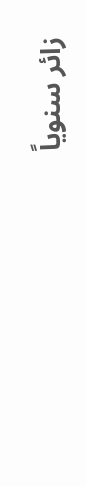زائر سنوياً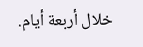خلال أربعة أيام.